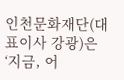인천문화재단(대표이사 강광)은 ‘지금, 어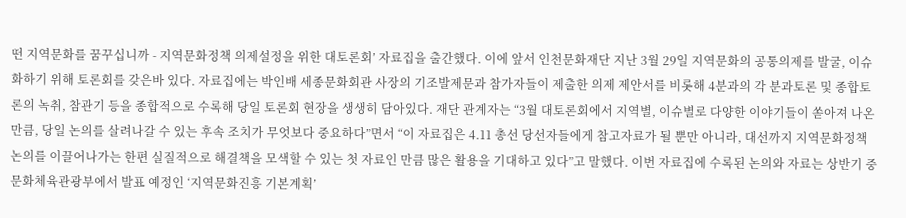떤 지역문화를 꿈꾸십니까 - 지역문화정책 의제설정을 위한 대토론회’ 자료집을 출간했다. 이에 앞서 인천문화재단 지난 3월 29일 지역문화의 공통의제를 발굴, 이슈화하기 위해 토론회를 갖은바 있다. 자료집에는 박인배 세종문화회관 사장의 기조발제문과 참가자들이 제출한 의제 제안서를 비롯해 4분과의 각 분과토론 및 종합토론의 녹취, 참관기 등을 종합적으로 수록해 당일 토론회 현장을 생생히 담아있다. 재단 관계자는 “3월 대토론회에서 지역별, 이슈별로 다양한 이야기들이 쏟아져 나온 만큼, 당일 논의를 살려나갈 수 있는 후속 조치가 무엇보다 중요하다”면서 “이 자료집은 4.11 총선 당선자들에게 참고자료가 될 뿐만 아니라, 대선까지 지역문화정책 논의를 이끌어나가는 한편 실질적으로 해결책을 모색할 수 있는 첫 자료인 만큼 많은 활용을 기대하고 있다”고 말했다. 이번 자료집에 수록된 논의와 자료는 상반기 중 문화체육관광부에서 발표 예정인 ‘지역문화진흥 기본계획’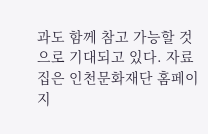과도 함께 참고 가능할 것으로 기대되고 있다. 자료집은 인천문화재단 홈페이지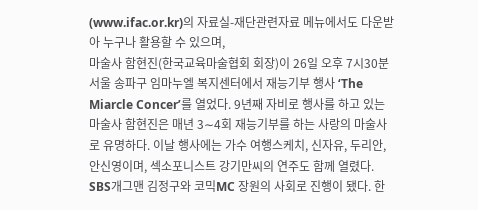(www.ifac.or.kr)의 자료실-재단관련자료 메뉴에서도 다운받아 누구나 활용할 수 있으며,
마술사 함현진(한국교육마술협회 회장)이 26일 오후 7시30분 서울 송파구 임마누엘 복지센터에서 재능기부 행사 ‘The Miarcle Concer’를 열었다. 9년째 자비로 행사를 하고 있는 마술사 함현진은 매년 3∼4회 재능기부를 하는 사랑의 마술사로 유명하다. 이날 행사에는 가수 여행스케치, 신자유, 두리안, 안신영이며, 섹소포니스트 강기만씨의 연주도 함께 열렸다. SBS개그맨 김정구와 코믹MC 장원의 사회로 진행이 됐다. 한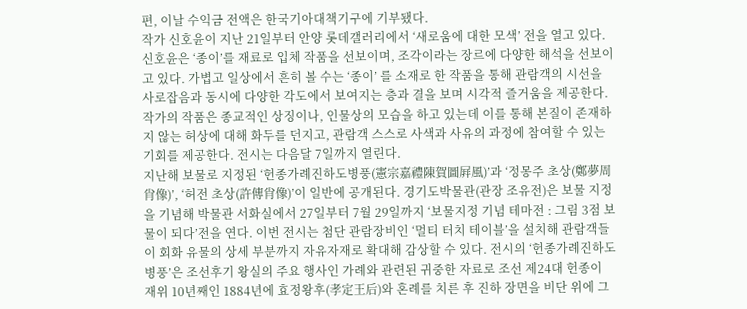편, 이날 수익금 전액은 한국기아대책기구에 기부됐다.
작가 신호윤이 지난 21일부터 안양 롯데갤러리에서 ‘새로움에 대한 모색’ 전을 열고 있다. 신호윤은 ‘종이’를 재료로 입체 작품을 선보이며, 조각이라는 장르에 다양한 해석을 선보이고 있다. 가볍고 일상에서 흔히 볼 수는 ‘종이’ 를 소재로 한 작품을 통해 관람객의 시선을 사로잡음과 동시에 다양한 각도에서 보여지는 층과 결을 보며 시각적 즐거움을 제공한다. 작가의 작품은 종교적인 상징이나, 인물상의 모습을 하고 있는데 이를 통해 본질이 존재하지 않는 허상에 대해 화두를 던지고, 관람객 스스로 사색과 사유의 과정에 참여할 수 있는 기회를 제공한다. 전시는 다음달 7일까지 열린다.
지난해 보물로 지정된 ‘헌종가례진하도병풍(憲宗嘉禮陳賀圖屛風)’과 ‘정몽주 초상(鄭夢周肖像)’, ‘허전 초상(許傳肖像)’이 일반에 공개된다. 경기도박물관(관장 조유전)은 보물 지정을 기념해 박물관 서화실에서 27일부터 7월 29일까지 ‘보물지정 기념 테마전 : 그림 3점 보물이 되다’전을 연다. 이번 전시는 첨단 관람장비인 ‘멀티 터치 테이블’을 설치해 관람객들이 회화 유물의 상세 부분까지 자유자재로 확대해 감상할 수 있다. 전시의 ‘헌종가례진하도병풍’은 조선후기 왕실의 주요 행사인 가례와 관련된 귀중한 자료로 조선 제24대 헌종이 재위 10년째인 1884년에 효정왕후(孝定王后)와 혼례를 치른 후 진하 장면을 비단 위에 그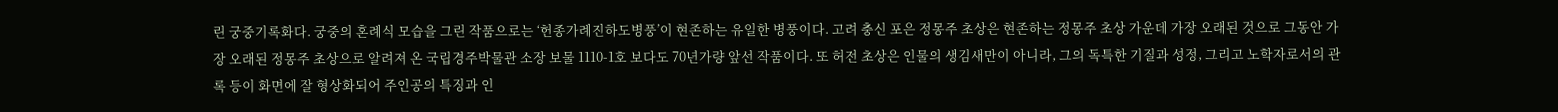린 궁중기록화다. 궁중의 혼례식 모습을 그린 작품으로는 ‘헌종가례진하도병풍’이 현존하는 유일한 병풍이다. 고려 충신 포은 정몽주 초상은 현존하는 정몽주 초상 가운데 가장 오래된 것으로 그동안 가장 오래된 정몽주 초상으로 알려져 온 국립경주박물관 소장 보물 1110-1호 보다도 70년가량 앞선 작품이다. 또 허전 초상은 인물의 생김새만이 아니라, 그의 독특한 기질과 성정, 그리고 노학자로서의 관록 등이 화면에 잘 형상화되어 주인공의 특징과 인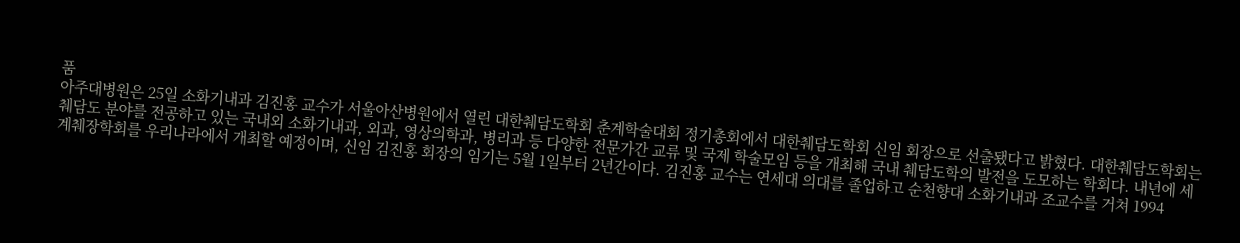품
아주대병원은 25일 소화기내과 김진홍 교수가 서울아산병원에서 열린 대한췌담도학회 춘계학술대회 정기총회에서 대한췌담도학회 신임 회장으로 선출됐다고 밝혔다. 대한췌담도학회는 췌담도 분야를 전공하고 있는 국내외 소화기내과, 외과, 영상의학과, 병리과 등 다양한 전문가간 교류 및 국제 학술모임 등을 개최해 국내 췌담도학의 발전을 도모하는 학회다. 내년에 세계췌장학회를 우리나라에서 개최할 예정이며, 신임 김진홍 회장의 임기는 5월 1일부터 2년간이다. 김진홍 교수는 연세대 의대를 졸업하고 순천향대 소화기내과 조교수를 거쳐 1994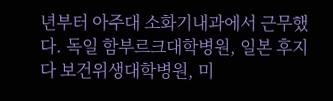년부터 아주대 소화기내과에서 근무했다. 독일 함부르크대학병원, 일본 후지다 보건위생대학병원, 미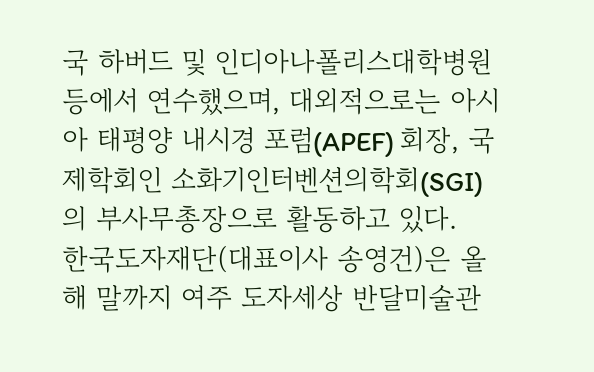국 하버드 및 인디아나폴리스대학병원 등에서 연수했으며, 대외적으로는 아시아 태평양 내시경 포럼(APEF) 회장, 국제학회인 소화기인터벤션의학회(SGI)의 부사무총장으로 활동하고 있다.
한국도자재단(대표이사 송영건)은 올 해 말까지 여주 도자세상 반달미술관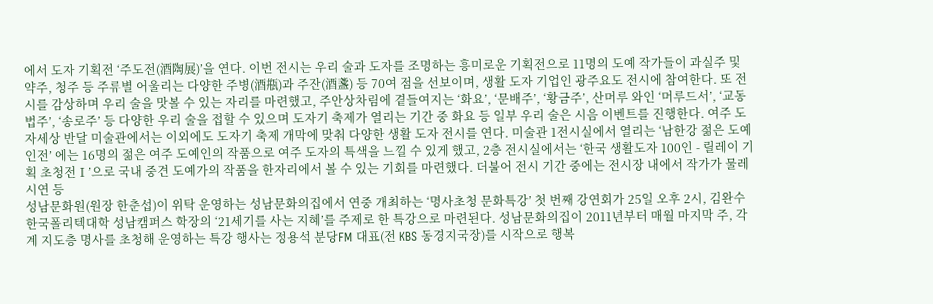에서 도자 기획전 ‘주도전(酒陶展)’을 연다. 이번 전시는 우리 술과 도자를 조명하는 흥미로운 기획전으로 11명의 도예 작가들이 과실주 및 약주, 청주 등 주류별 어울리는 다양한 주병(酒甁)과 주잔(酒盞) 등 70여 점을 선보이며, 생활 도자 기업인 광주요도 전시에 참여한다. 또 전시를 감상하며 우리 술을 맛볼 수 있는 자리를 마련했고, 주안상차림에 곁들여지는 ‘화요’, ‘문배주’, ‘황금주’, 산머루 와인 ‘머루드서’, ‘교동법주’, ‘송로주’ 등 다양한 우리 술을 접할 수 있으며 도자기 축제가 열리는 기간 중 화요 등 일부 우리 술은 시음 이벤트를 진행한다. 여주 도자세상 반달 미술관에서는 이외에도 도자기 축제 개막에 맞춰 다양한 생활 도자 전시를 연다. 미술관 1전시실에서 열리는 ‘남한강 젊은 도예인전’ 에는 16명의 젊은 여주 도예인의 작품으로 여주 도자의 특색을 느낄 수 있게 했고, 2층 전시실에서는 ‘한국 생활도자 100인 - 릴레이 기획 초청전Ⅰ’으로 국내 중견 도예가의 작품을 한자리에서 볼 수 있는 기회를 마련했다. 더불어 전시 기간 중에는 전시장 내에서 작가가 물레 시연 등
성남문화원(원장 한춘섭)이 위탁 운영하는 성남문화의집에서 연중 개최하는 ‘명사초청 문화특강’ 첫 번째 강연회가 25일 오후 2시, 김완수 한국폴리텍대학 성남캠퍼스 학장의 ‘21세기를 사는 지혜’를 주제로 한 특강으로 마련된다. 성남문화의집이 2011년부터 매월 마지막 주, 각계 지도층 명사를 초청해 운영하는 특강 행사는 정용석 분당FM 대표(전 KBS 동경지국장)를 시작으로 행복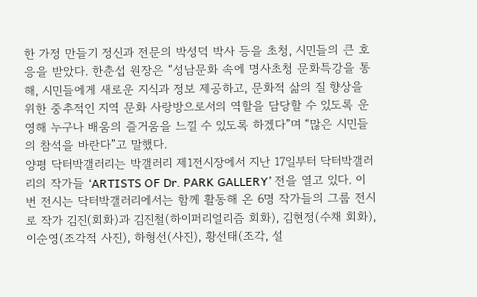한 가정 만들기 정신과 전문의 박성덕 박사 등을 초청, 시민들의 큰 호응을 받았다. 한춘섭 원장은 “성남문화 속에 명사초청 문화특강을 통해, 시민들에게 새로운 지식과 정보 제공하고, 문화적 삶의 질 향상을 위한 중추적인 지역 문화 사랑방으로서의 역할을 담당할 수 있도록 운영해 누구나 배움의 즐거움을 느낄 수 있도록 하겠다”며 “많은 시민들의 참석을 바란다”고 말했다.
양평 닥터박갤러리는 박갤러리 제1전시장에서 지난 17일부터 닥터박갤러리의 작가들 ‘ARTISTS OF Dr. PARK GALLERY’ 전을 열고 있다. 이번 전시는 닥터박갤러리에서는 함께 활동해 온 6명 작가들의 그룹 전시로 작가 김진(회화)과 김진철(하이퍼리얼리즘 회화), 김현정(수채 회화), 이순영(조각적 사진), 하형선(사진), 황선태(조각, 설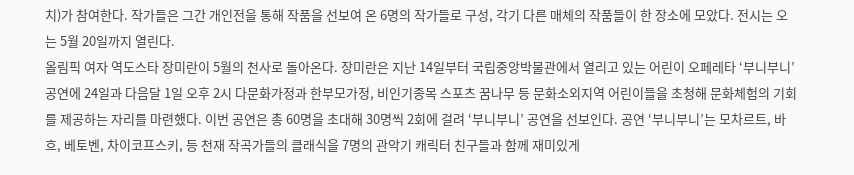치)가 참여한다. 작가들은 그간 개인전을 통해 작품을 선보여 온 6명의 작가들로 구성, 각기 다른 매체의 작품들이 한 장소에 모았다. 전시는 오는 5월 20일까지 열린다.
올림픽 여자 역도스타 장미란이 5월의 천사로 돌아온다. 장미란은 지난 14일부터 국립중앙박물관에서 열리고 있는 어린이 오페레타 ‘부니부니’ 공연에 24일과 다음달 1일 오후 2시 다문화가정과 한부모가정, 비인기종목 스포츠 꿈나무 등 문화소외지역 어린이들을 초청해 문화체험의 기회를 제공하는 자리를 마련했다. 이번 공연은 총 60명을 초대해 30명씩 2회에 걸려 ‘부니부니’ 공연을 선보인다. 공연 ‘부니부니’는 모차르트, 바흐, 베토벤, 차이코프스키, 등 천재 작곡가들의 클래식을 7명의 관악기 캐릭터 친구들과 함께 재미있게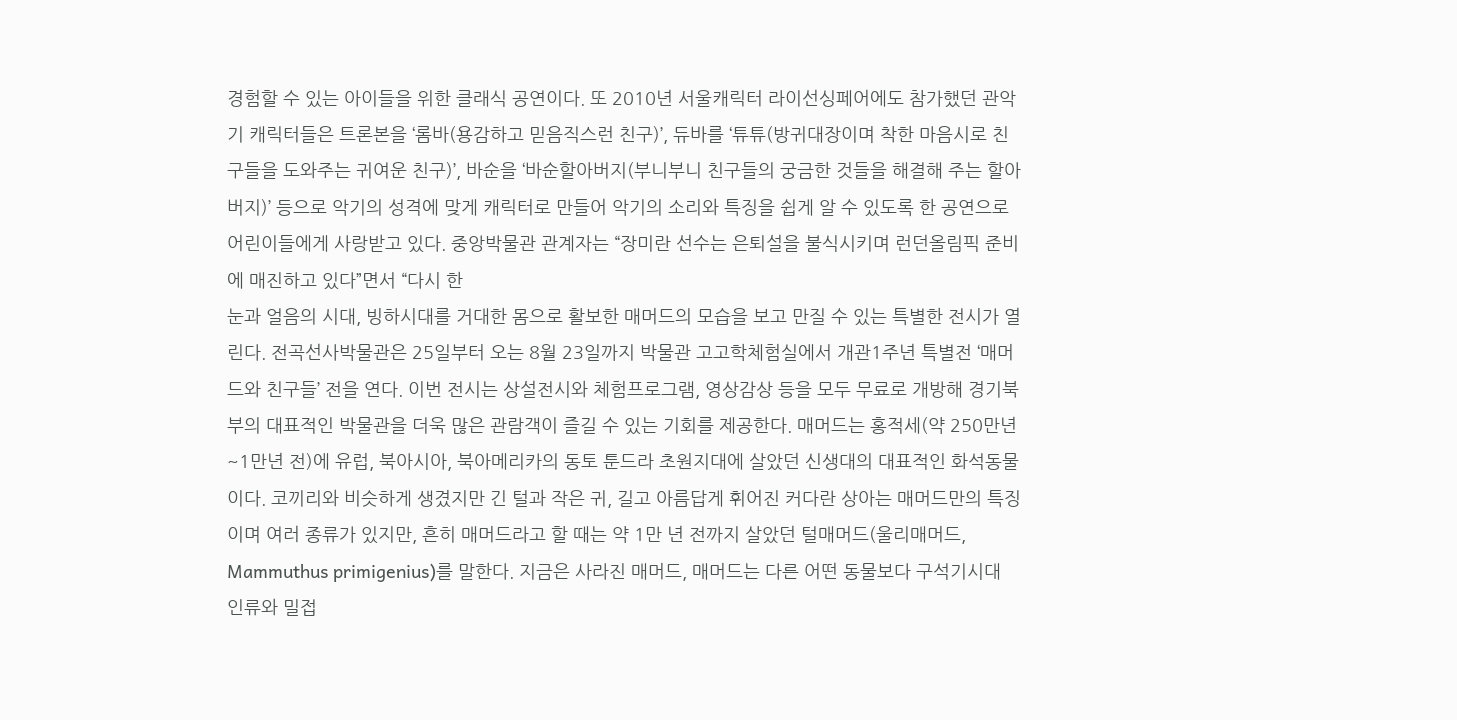경험할 수 있는 아이들을 위한 클래식 공연이다. 또 2010년 서울캐릭터 라이선싱페어에도 참가했던 관악기 캐릭터들은 트론본을 ‘롬바(용감하고 믿음직스런 친구)’, 듀바를 ‘튜튜(방귀대장이며 착한 마음시로 친구들을 도와주는 귀여운 친구)’, 바순을 ‘바순할아버지(부니부니 친구들의 궁금한 것들을 해결해 주는 할아버지)’ 등으로 악기의 성격에 맞게 캐릭터로 만들어 악기의 소리와 특징을 쉽게 알 수 있도록 한 공연으로 어린이들에게 사랑받고 있다. 중앙박물관 관계자는 “장미란 선수는 은퇴설을 불식시키며 런던올림픽 준비에 매진하고 있다”면서 “다시 한
눈과 얼음의 시대, 빙하시대를 거대한 몸으로 활보한 매머드의 모습을 보고 만질 수 있는 특별한 전시가 열린다. 전곡선사박물관은 25일부터 오는 8월 23일까지 박물관 고고학체험실에서 개관1주년 특별전 ‘매머드와 친구들’ 전을 연다. 이번 전시는 상설전시와 체험프로그램, 영상감상 등을 모두 무료로 개방해 경기북부의 대표적인 박물관을 더욱 많은 관람객이 즐길 수 있는 기회를 제공한다. 매머드는 홍적세(약 250만년~1만년 전)에 유럽, 북아시아, 북아메리카의 동토 툰드라 초원지대에 살았던 신생대의 대표적인 화석동물이다. 코끼리와 비슷하게 생겼지만 긴 털과 작은 귀, 길고 아름답게 휘어진 커다란 상아는 매머드만의 특징이며 여러 종류가 있지만, 흔히 매머드라고 할 때는 약 1만 년 전까지 살았던 털매머드(울리매머드, Mammuthus primigenius)를 말한다. 지금은 사라진 매머드, 매머드는 다른 어떤 동물보다 구석기시대 인류와 밀접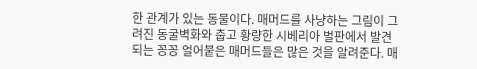한 관계가 있는 동물이다. 매머드를 사냥하는 그림이 그려진 동굴벽화와 춥고 황량한 시베리아 벌판에서 발견되는 꽁꽁 얼어붙은 매머드들은 많은 것을 알려준다. 매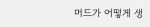머드가 어떻게 생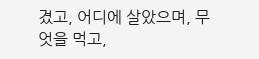겼고, 어디에 살았으며, 무엇을 먹고,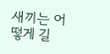새끼는 어떻게 길